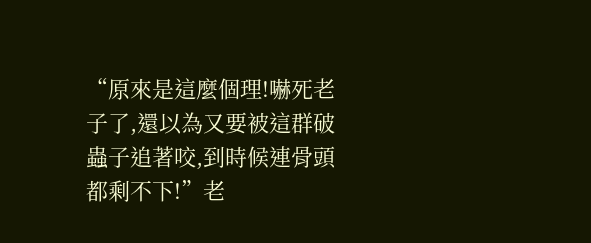“原來是這麼個理!嚇死老子了,還以為又要被這群破蟲子追著咬,到時候連骨頭都剩不下!”老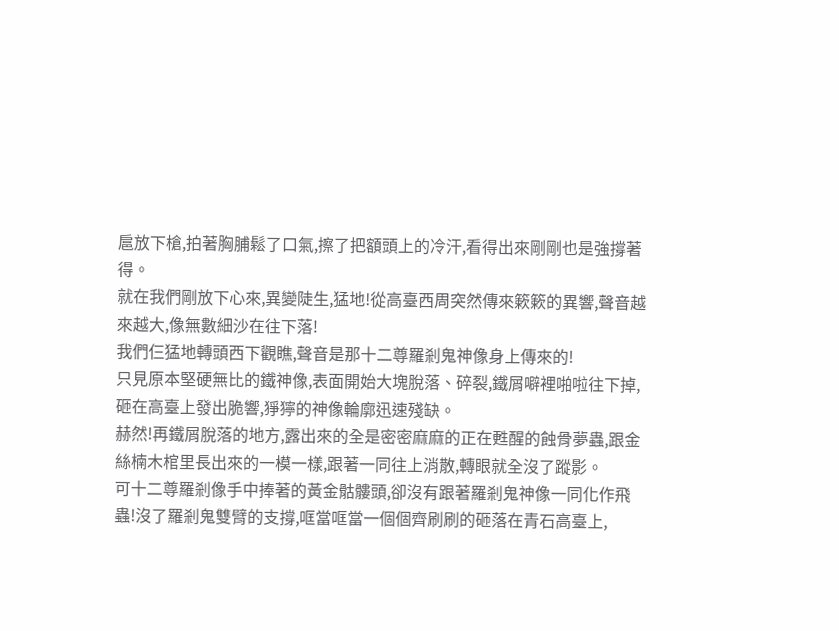扈放下槍,拍著胸脯鬆了口氣,擦了把額頭上的冷汗,看得出來剛剛也是強撐著得。
就在我們剛放下心來,異變陡生,猛地!從高臺西周突然傳來簌簌的異響,聲音越來越大,像無數細沙在往下落!
我們仨猛地轉頭西下觀瞧,聲音是那十二尊羅剎鬼神像身上傳來的!
只見原本堅硬無比的鐵神像,表面開始大塊脫落、碎裂,鐵屑噼裡啪啦往下掉,砸在高臺上發出脆響,猙獰的神像輪廓迅速殘缺。
赫然!再鐵屑脫落的地方,露出來的全是密密麻麻的正在甦醒的蝕骨夢蟲,跟金絲楠木棺里長出來的一模一樣,跟著一同往上消散,轉眼就全沒了蹤影。
可十二尊羅剎像手中捧著的黃金骷髏頭,卻沒有跟著羅剎鬼神像一同化作飛蟲!沒了羅剎鬼雙臂的支撐,哐當哐當一個個齊刷刷的砸落在青石高臺上,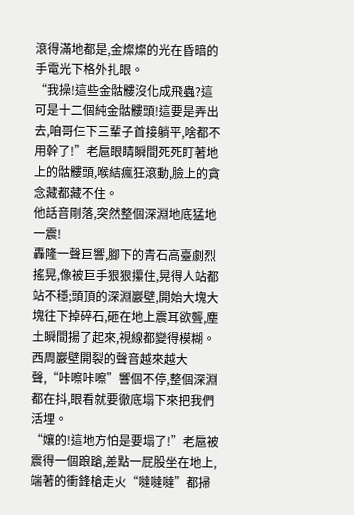滾得滿地都是,金燦燦的光在昏暗的手電光下格外扎眼。
“我操!這些金骷髏沒化成飛蟲?這可是十二個純金骷髏頭!這要是弄出去,咱哥仨下三輩子首接躺平,啥都不用幹了!”老扈眼睛瞬間死死盯著地上的骷髏頭,喉結瘋狂滾動,臉上的貪念藏都藏不住。
他話音剛落,突然整個深淵地底猛地一震!
轟隆一聲巨響,腳下的青石高臺劇烈搖晃,像被巨手狠狠攥住,晃得人站都站不穩;頭頂的深淵巖壁,開始大塊大塊往下掉碎石,砸在地上震耳欲聾,塵土瞬間揚了起來,視線都變得模糊。西周巖壁開裂的聲音越來越大聲,“咔嚓咔嚓”響個不停,整個深淵都在抖,眼看就要徹底塌下來把我們活埋。
“孃的!這地方怕是要塌了!”老扈被震得一個踉蹌,差點一屁股坐在地上,端著的衝鋒槍走火“噠噠噠”都掃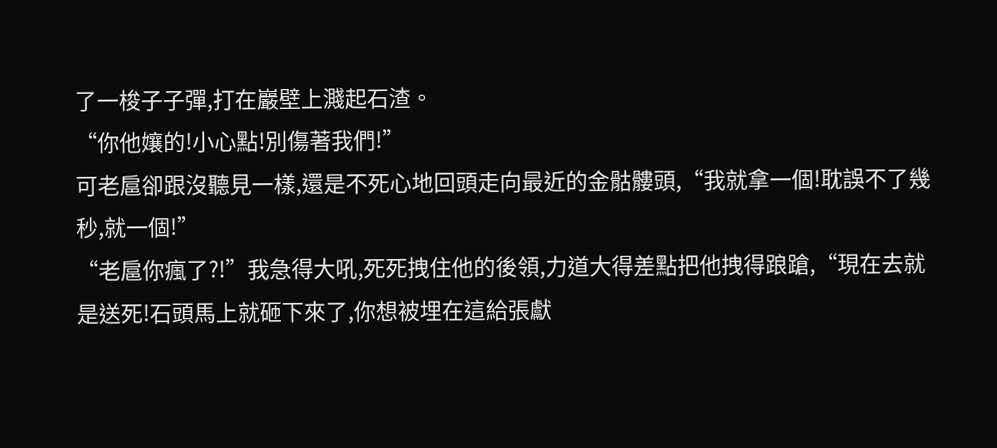了一梭子子彈,打在巖壁上濺起石渣。
“你他孃的!小心點!別傷著我們!”
可老扈卻跟沒聽見一樣,還是不死心地回頭走向最近的金骷髏頭,“我就拿一個!耽誤不了幾秒,就一個!”
“老扈你瘋了?!”我急得大吼,死死拽住他的後領,力道大得差點把他拽得踉蹌,“現在去就是送死!石頭馬上就砸下來了,你想被埋在這給張獻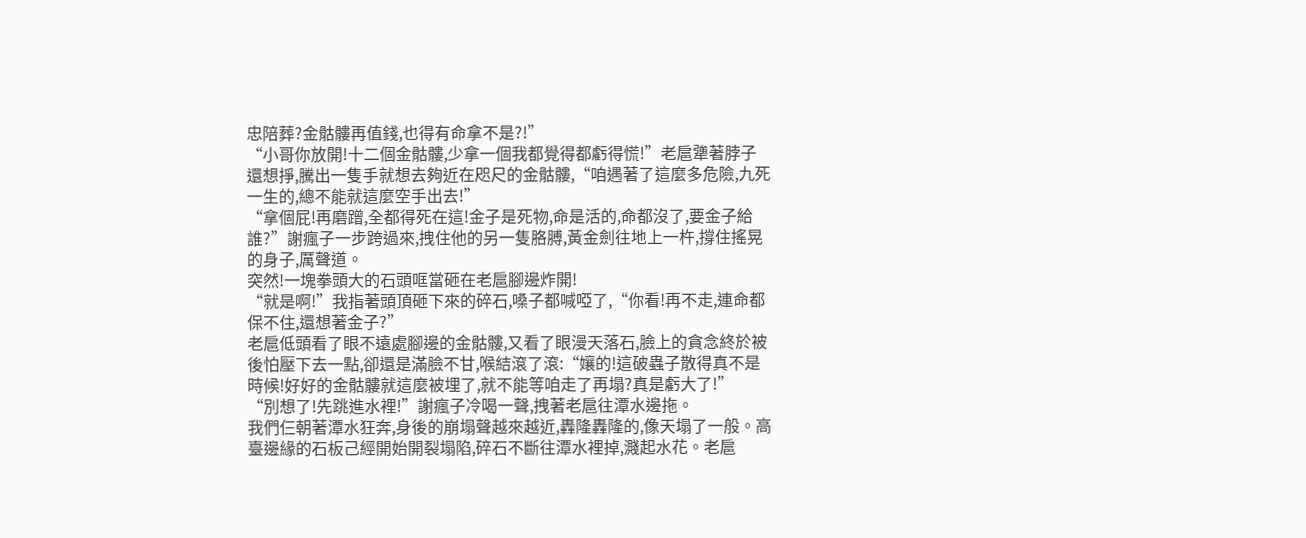忠陪葬?金骷髏再值錢,也得有命拿不是?!”
“小哥你放開!十二個金骷髏,少拿一個我都覺得都虧得慌!”老扈犟著脖子還想掙,騰出一隻手就想去夠近在咫尺的金骷髏,“咱遇著了這麼多危險,九死一生的,總不能就這麼空手出去!”
“拿個屁!再磨蹭,全都得死在這!金子是死物,命是活的,命都沒了,要金子給誰?”謝瘋子一步跨過來,拽住他的另一隻胳膊,黃金劍往地上一杵,撐住搖晃的身子,厲聲道。
突然!一塊拳頭大的石頭哐當砸在老扈腳邊炸開!
“就是啊!”我指著頭頂砸下來的碎石,嗓子都喊啞了,“你看!再不走,連命都保不住,還想著金子?”
老扈低頭看了眼不遠處腳邊的金骷髏,又看了眼漫天落石,臉上的貪念終於被後怕壓下去一點,卻還是滿臉不甘,喉結滾了滾:“孃的!這破蟲子散得真不是時候!好好的金骷髏就這麼被埋了,就不能等咱走了再塌?真是虧大了!”
“別想了!先跳進水裡!”謝瘋子冷喝一聲,拽著老扈往潭水邊拖。
我們仨朝著潭水狂奔,身後的崩塌聲越來越近,轟隆轟隆的,像天塌了一般。高臺邊緣的石板己經開始開裂塌陷,碎石不斷往潭水裡掉,濺起水花。老扈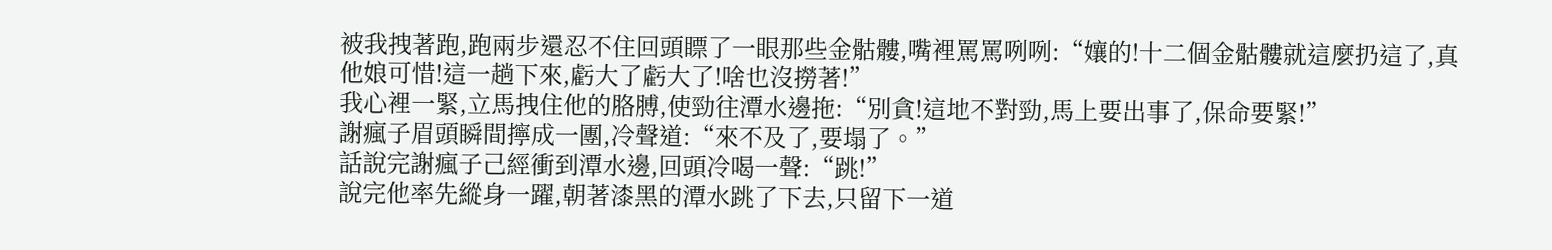被我拽著跑,跑兩步還忍不住回頭瞟了一眼那些金骷髏,嘴裡罵罵咧咧:“孃的!十二個金骷髏就這麼扔這了,真他娘可惜!這一趟下來,虧大了虧大了!啥也沒撈著!”
我心裡一緊,立馬拽住他的胳膊,使勁往潭水邊拖:“別貪!這地不對勁,馬上要出事了,保命要緊!”
謝瘋子眉頭瞬間擰成一團,冷聲道:“來不及了,要塌了。”
話說完謝瘋子己經衝到潭水邊,回頭冷喝一聲:“跳!”
說完他率先縱身一躍,朝著漆黑的潭水跳了下去,只留下一道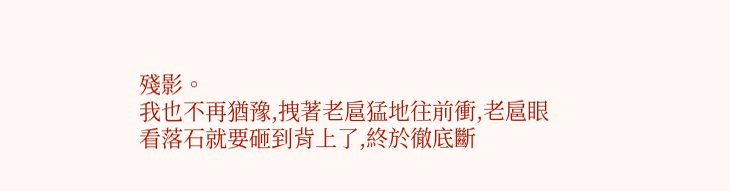殘影。
我也不再猶豫,拽著老扈猛地往前衝,老扈眼看落石就要砸到背上了,終於徹底斷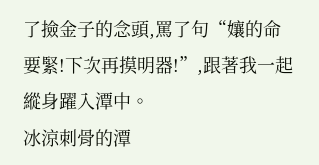了撿金子的念頭,罵了句“孃的命要緊!下次再摸明器!”,跟著我一起縱身躍入潭中。
冰涼刺骨的潭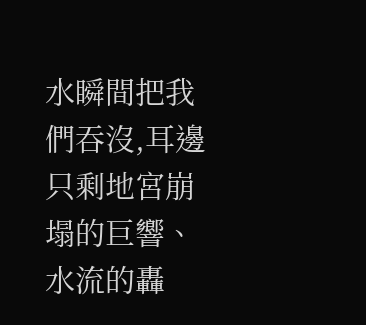水瞬間把我們吞沒,耳邊只剩地宮崩塌的巨響、水流的轟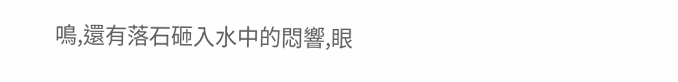鳴,還有落石砸入水中的悶響,眼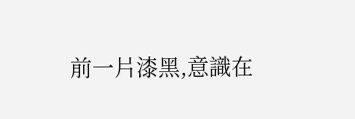前一片漆黑,意識在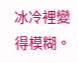冰冷裡變得模糊。